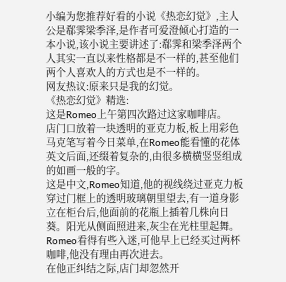小编为您推荐好看的小说《热恋幻觉》,主人公是郗霁梁季泽,是作者可爱澄倾心打造的一本小说,该小说主要讲述了:郗霁和梁季泽两个人其实一直以来性格都是不一样的,甚至他们两个人喜欢人的方式也是不一样的。
网友热议:原来只是我的幻觉。
《热恋幻觉》精选:
这是Romeo上午第四次路过这家咖啡店。
店门口放着一块透明的亚克力板,板上用彩色马克笔写着今日菜单,在Romeo能看懂的花体英文后面,还缀着复杂的,由很多横横竖竖组成的如画一般的字。
这是中文,Romeo知道,他的视线绕过亚克力板穿过门框上的透明玻璃朝里望去,有一道身影立在柜台后,他面前的花瓶上插着几株向日葵。阳光从侧面照进来,灰尘在光柱里起舞。
Romeo看得有些入迷,可他早上已经买过两杯咖啡,他没有理由再次进去。
在他正纠结之际,店门却忽然开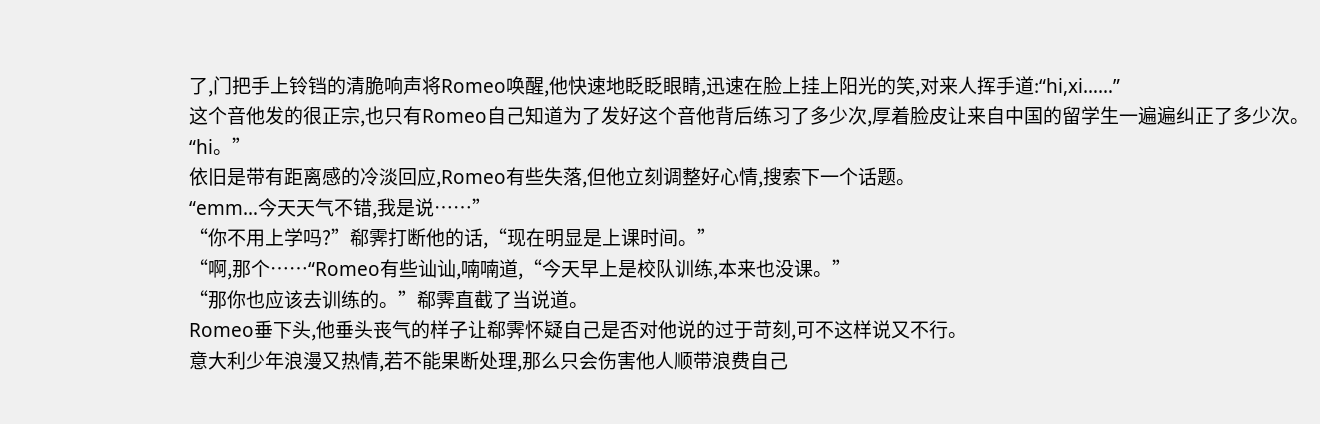了,门把手上铃铛的清脆响声将Romeo唤醒,他快速地眨眨眼睛,迅速在脸上挂上阳光的笑,对来人挥手道:“hi,xi……”
这个音他发的很正宗,也只有Romeo自己知道为了发好这个音他背后练习了多少次,厚着脸皮让来自中国的留学生一遍遍纠正了多少次。
“hi。”
依旧是带有距离感的冷淡回应,Romeo有些失落,但他立刻调整好心情,搜索下一个话题。
“emm…今天天气不错,我是说……”
“你不用上学吗?”郗霁打断他的话,“现在明显是上课时间。”
“啊,那个……“Romeo有些讪讪,喃喃道,“今天早上是校队训练,本来也没课。”
“那你也应该去训练的。”郗霁直截了当说道。
Romeo垂下头,他垂头丧气的样子让郗霁怀疑自己是否对他说的过于苛刻,可不这样说又不行。
意大利少年浪漫又热情,若不能果断处理,那么只会伤害他人顺带浪费自己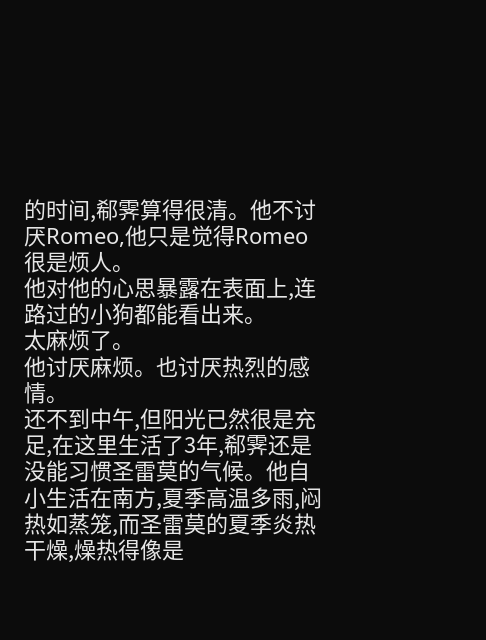的时间,郗霁算得很清。他不讨厌Romeo,他只是觉得Romeo很是烦人。
他对他的心思暴露在表面上,连路过的小狗都能看出来。
太麻烦了。
他讨厌麻烦。也讨厌热烈的感情。
还不到中午,但阳光已然很是充足,在这里生活了3年,郗霁还是没能习惯圣雷莫的气候。他自小生活在南方,夏季高温多雨,闷热如蒸笼,而圣雷莫的夏季炎热干燥,燥热得像是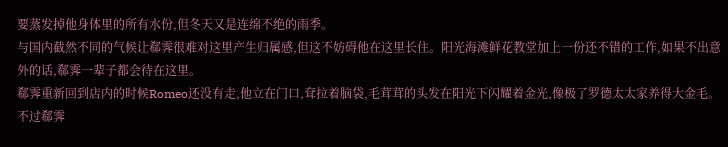要蒸发掉他身体里的所有水份,但冬天又是连绵不绝的雨季。
与国内截然不同的气候让郗霁很难对这里产生归属感,但这不妨碍他在这里长住。阳光海滩鲜花教堂加上一份还不错的工作,如果不出意外的话,郗霁一辈子都会待在这里。
郗霁重新回到店内的时候Romeo还没有走,他立在门口,耷拉着脑袋,毛茸茸的头发在阳光下闪耀着金光,像极了罗德太太家养得大金毛。
不过郗霁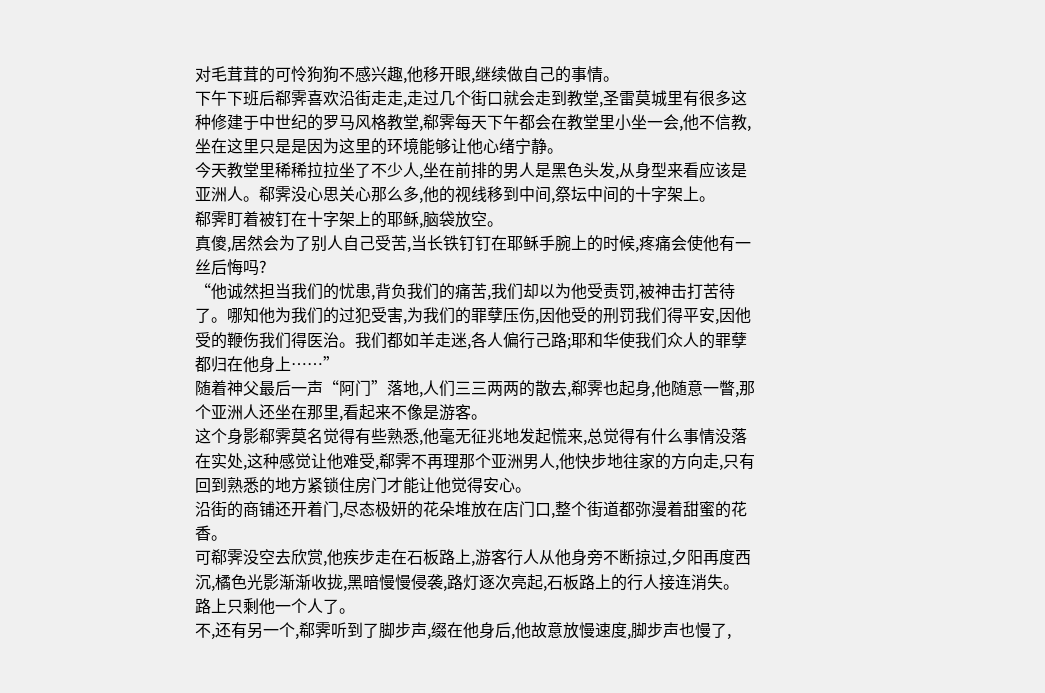对毛茸茸的可怜狗狗不感兴趣,他移开眼,继续做自己的事情。
下午下班后郗霁喜欢沿街走走,走过几个街口就会走到教堂,圣雷莫城里有很多这种修建于中世纪的罗马风格教堂,郗霁每天下午都会在教堂里小坐一会,他不信教,坐在这里只是是因为这里的环境能够让他心绪宁静。
今天教堂里稀稀拉拉坐了不少人,坐在前排的男人是黑色头发,从身型来看应该是亚洲人。郗霁没心思关心那么多,他的视线移到中间,祭坛中间的十字架上。
郗霁盯着被钉在十字架上的耶稣,脑袋放空。
真傻,居然会为了别人自己受苦,当长铁钉钉在耶稣手腕上的时候,疼痛会使他有一丝后悔吗?
“他诚然担当我们的忧患,背负我们的痛苦,我们却以为他受责罚,被神击打苦待了。哪知他为我们的过犯受害,为我们的罪孽压伤,因他受的刑罚我们得平安,因他受的鞭伤我们得医治。我们都如羊走迷,各人偏行己路;耶和华使我们众人的罪孽都归在他身上……”
随着神父最后一声“阿门”落地,人们三三两两的散去,郗霁也起身,他随意一瞥,那个亚洲人还坐在那里,看起来不像是游客。
这个身影郗霁莫名觉得有些熟悉,他毫无征兆地发起慌来,总觉得有什么事情没落在实处,这种感觉让他难受,郗霁不再理那个亚洲男人,他快步地往家的方向走,只有回到熟悉的地方紧锁住房门才能让他觉得安心。
沿街的商铺还开着门,尽态极妍的花朵堆放在店门口,整个街道都弥漫着甜蜜的花香。
可郗霁没空去欣赏,他疾步走在石板路上,游客行人从他身旁不断掠过,夕阳再度西沉,橘色光影渐渐收拢,黑暗慢慢侵袭,路灯逐次亮起,石板路上的行人接连消失。
路上只剩他一个人了。
不,还有另一个,郗霁听到了脚步声,缀在他身后,他故意放慢速度,脚步声也慢了,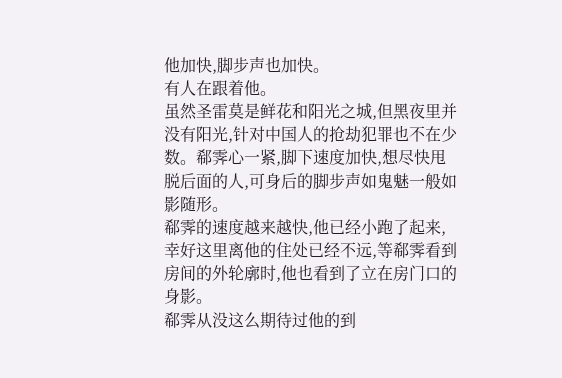他加快,脚步声也加快。
有人在跟着他。
虽然圣雷莫是鲜花和阳光之城,但黑夜里并没有阳光,针对中国人的抢劫犯罪也不在少数。郗霁心一紧,脚下速度加快,想尽快甩脱后面的人,可身后的脚步声如鬼魅一般如影随形。
郗霁的速度越来越快,他已经小跑了起来,幸好这里离他的住处已经不远,等郗霁看到房间的外轮廓时,他也看到了立在房门口的身影。
郗霁从没这么期待过他的到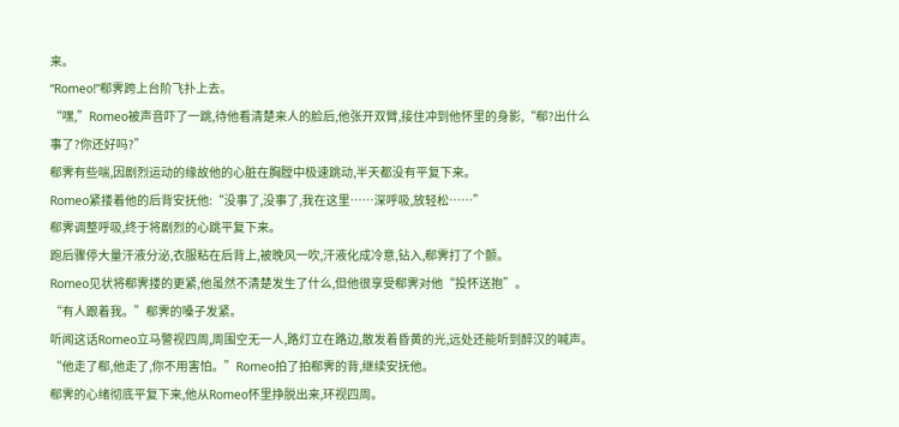来。
“Romeo!”郗霁跨上台阶飞扑上去。
“嘿,”Romeo被声音吓了一跳,待他看清楚来人的脸后,他张开双臂,接住冲到他怀里的身影,“郗?出什么事了?你还好吗?”
郗霁有些喘,因剧烈运动的缘故他的心脏在胸膛中极速跳动,半天都没有平复下来。
Romeo紧搂着他的后背安抚他:“没事了,没事了,我在这里……深呼吸,放轻松……”
郗霁调整呼吸,终于将剧烈的心跳平复下来。
跑后骤停大量汗液分泌,衣服粘在后背上,被晚风一吹,汗液化成冷意,钻入,郗霁打了个颤。
Romeo见状将郗霁搂的更紧,他虽然不清楚发生了什么,但他很享受郗霁对他“投怀送抱”。
“有人跟着我。”郗霁的嗓子发紧。
听闻这话Romeo立马警视四周,周围空无一人,路灯立在路边,散发着昏黄的光,远处还能听到醉汉的喊声。
“他走了郗,他走了,你不用害怕。”Romeo拍了拍郗霁的背,继续安抚他。
郗霁的心绪彻底平复下来,他从Romeo怀里挣脱出来,环视四周。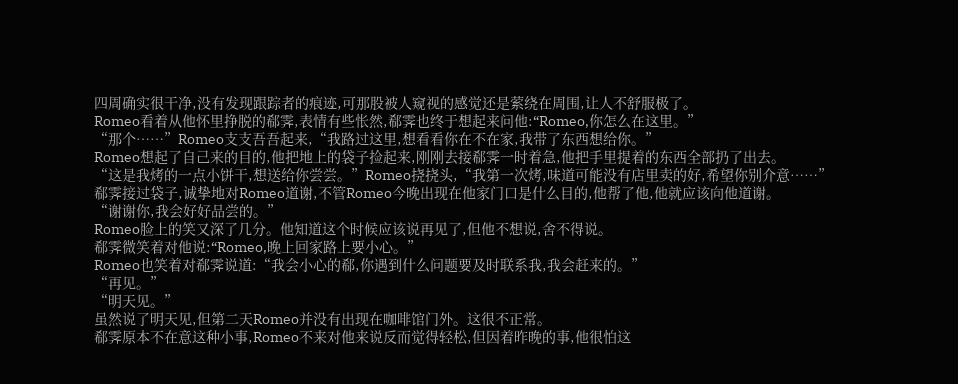四周确实很干净,没有发现跟踪者的痕迹,可那股被人窥视的感觉还是萦绕在周围,让人不舒服极了。
Romeo看着从他怀里挣脱的郗霁,表情有些怅然,郗霁也终于想起来问他:“Romeo,你怎么在这里。”
“那个……”Romeo支支吾吾起来,“我路过这里,想看看你在不在家,我带了东西想给你。”
Romeo想起了自己来的目的,他把地上的袋子捡起来,刚刚去接郗霁一时着急,他把手里提着的东西全部扔了出去。
“这是我烤的一点小饼干,想送给你尝尝。”Romeo挠挠头,“我第一次烤,味道可能没有店里卖的好,希望你别介意……”
郗霁接过袋子,诚挚地对Romeo道谢,不管Romeo今晚出现在他家门口是什么目的,他帮了他,他就应该向他道谢。
“谢谢你,我会好好品尝的。”
Romeo脸上的笑又深了几分。他知道这个时候应该说再见了,但他不想说,舍不得说。
郗霁微笑着对他说:“Romeo,晚上回家路上要小心。”
Romeo也笑着对郗霁说道:“我会小心的郗,你遇到什么问题要及时联系我,我会赶来的。”
“再见。”
“明天见。”
虽然说了明天见,但第二天Romeo并没有出现在咖啡馆门外。这很不正常。
郗霁原本不在意这种小事,Romeo不来对他来说反而觉得轻松,但因着昨晚的事,他很怕这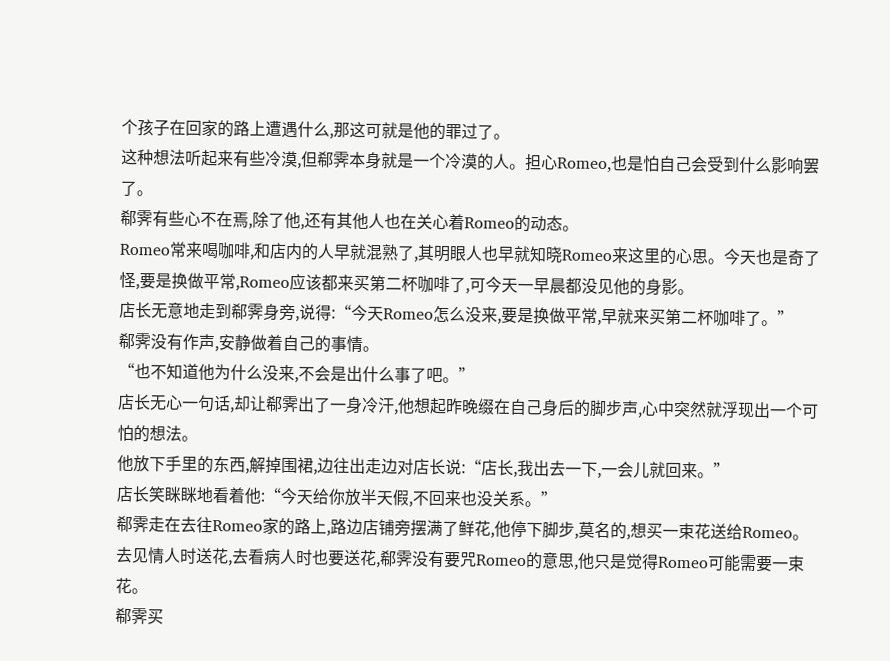个孩子在回家的路上遭遇什么,那这可就是他的罪过了。
这种想法听起来有些冷漠,但郗霁本身就是一个冷漠的人。担心Romeo,也是怕自己会受到什么影响罢了。
郗霁有些心不在焉,除了他,还有其他人也在关心着Romeo的动态。
Romeo常来喝咖啡,和店内的人早就混熟了,其明眼人也早就知晓Romeo来这里的心思。今天也是奇了怪,要是换做平常,Romeo应该都来买第二杯咖啡了,可今天一早晨都没见他的身影。
店长无意地走到郗霁身旁,说得:“今天Romeo怎么没来,要是换做平常,早就来买第二杯咖啡了。”
郗霁没有作声,安静做着自己的事情。
“也不知道他为什么没来,不会是出什么事了吧。”
店长无心一句话,却让郗霁出了一身冷汗,他想起昨晚缀在自己身后的脚步声,心中突然就浮现出一个可怕的想法。
他放下手里的东西,解掉围裙,边往出走边对店长说:“店长,我出去一下,一会儿就回来。”
店长笑眯眯地看着他:“今天给你放半天假,不回来也没关系。”
郗霁走在去往Romeo家的路上,路边店铺旁摆满了鲜花,他停下脚步,莫名的,想买一束花送给Romeo。
去见情人时送花,去看病人时也要送花,郗霁没有要咒Romeo的意思,他只是觉得Romeo可能需要一束花。
郗霁买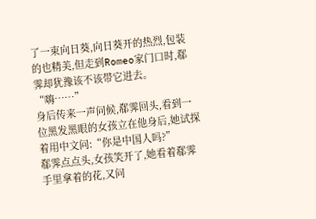了一束向日葵,向日葵开的热烈,包装的也精美,但走到Romeo家门口时,郗霁却犹豫该不该带它进去。
“嗨……”
身后传来一声问候,郗霁回头,看到一位黑发黑眼的女孩立在他身后,她试探着用中文问:“你是中国人吗?”
郗霁点点头,女孩笑开了,她看着郗霁手里拿着的花,又问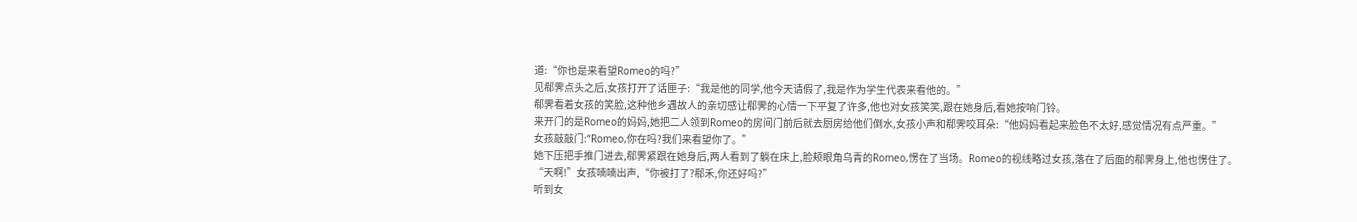道:“你也是来看望Romeo的吗?”
见郗霁点头之后,女孩打开了话匣子:“我是他的同学,他今天请假了,我是作为学生代表来看他的。”
郗霁看着女孩的笑脸,这种他乡遇故人的亲切感让郗霁的心情一下平复了许多,他也对女孩笑笑,跟在她身后,看她按响门铃。
来开门的是Romeo的妈妈,她把二人领到Romeo的房间门前后就去厨房给他们倒水,女孩小声和郗霁咬耳朵:“他妈妈看起来脸色不太好,感觉情况有点严重。”
女孩敲敲门:“Romeo,你在吗?我们来看望你了。”
她下压把手推门进去,郗霁紧跟在她身后,两人看到了躺在床上,脸颊眼角乌青的Romeo,愣在了当场。Romeo的视线略过女孩,落在了后面的郗霁身上,他也愣住了。
“天啊!”女孩喃喃出声,“你被打了?郗禾,你还好吗?”
听到女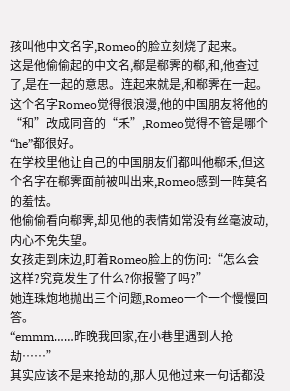孩叫他中文名字,Romeo的脸立刻烧了起来。
这是他偷偷起的中文名,郗是郗霁的郗,和,他查过了,是在一起的意思。连起来就是,和郗霁在一起。
这个名字Romeo觉得很浪漫,他的中国朋友将他的“和”改成同音的“禾”,Romeo觉得不管是哪个“he”都很好。
在学校里他让自己的中国朋友们都叫他郗禾,但这个名字在郗霁面前被叫出来,Romeo感到一阵莫名的羞怯。
他偷偷看向郗霁,却见他的表情如常没有丝毫波动,内心不免失望。
女孩走到床边,盯着Romeo脸上的伤问:“怎么会这样?究竟发生了什么?你报警了吗?”
她连珠炮地抛出三个问题,Romeo一个一个慢慢回答。
“emmm……昨晚我回家,在小巷里遇到人抢劫……”
其实应该不是来抢劫的,那人见他过来一句话都没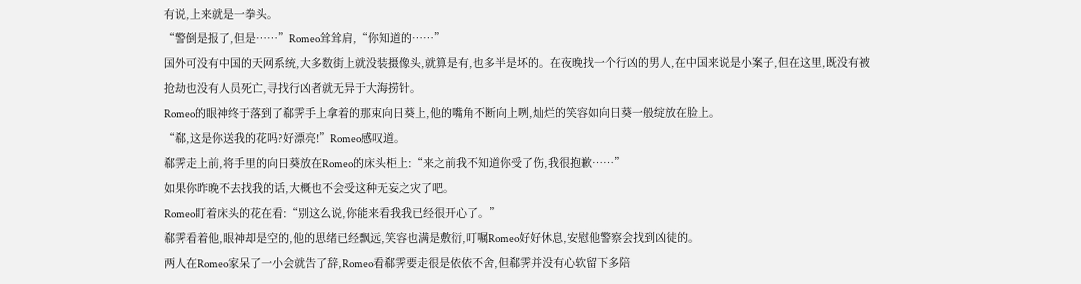有说,上来就是一拳头。
“警倒是报了,但是……”Romeo耸耸肩,“你知道的……”
国外可没有中国的天网系统,大多数街上就没装摄像头,就算是有,也多半是坏的。在夜晚找一个行凶的男人,在中国来说是小案子,但在这里,既没有被
抢劫也没有人员死亡,寻找行凶者就无异于大海捞针。
Romeo的眼神终于落到了郗霁手上拿着的那束向日葵上,他的嘴角不断向上咧,灿烂的笑容如向日葵一般绽放在脸上。
“郗,这是你送我的花吗?好漂亮!”Romeo感叹道。
郗霁走上前,将手里的向日葵放在Romeo的床头柜上:“来之前我不知道你受了伤,我很抱歉……”
如果你昨晚不去找我的话,大概也不会受这种无妄之灾了吧。
Romeo盯着床头的花在看:“别这么说,你能来看我我已经很开心了。”
郗霁看着他,眼神却是空的,他的思绪已经飘远,笑容也满是敷衍,叮嘱Romeo好好休息,安慰他警察会找到凶徒的。
两人在Romeo家呆了一小会就告了辞,Romeo看郗霁要走很是依依不舍,但郗霁并没有心软留下多陪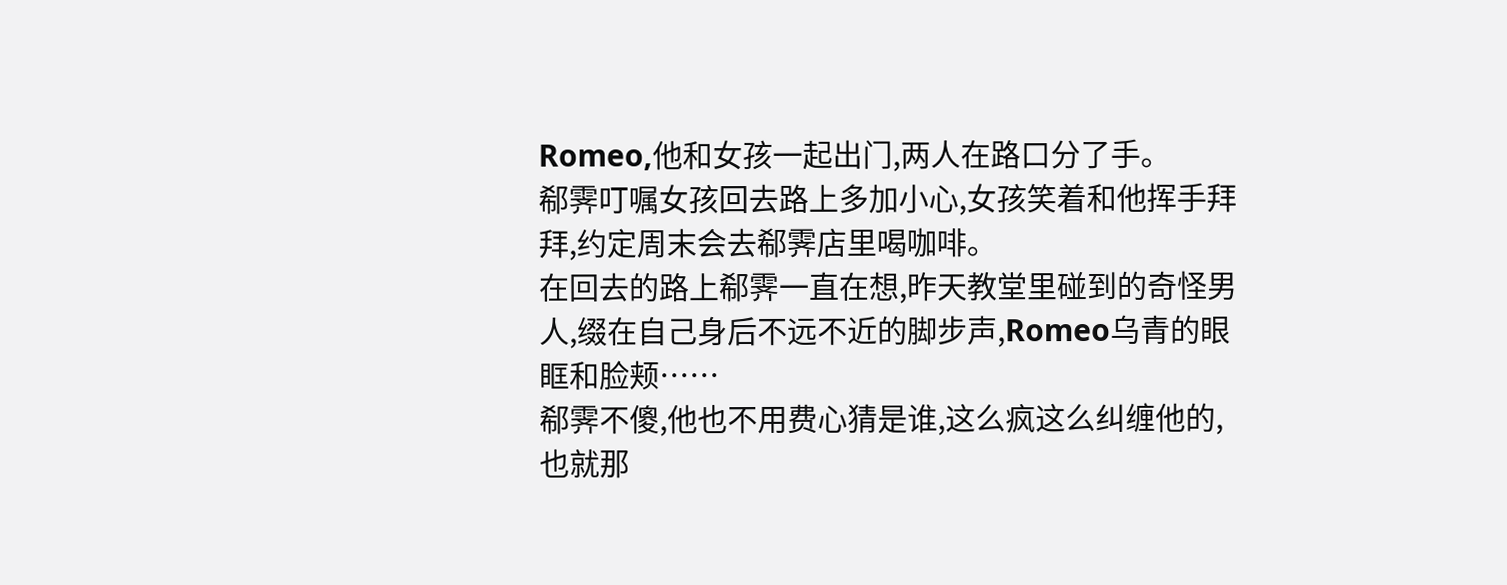Romeo,他和女孩一起出门,两人在路口分了手。
郗霁叮嘱女孩回去路上多加小心,女孩笑着和他挥手拜拜,约定周末会去郗霁店里喝咖啡。
在回去的路上郗霁一直在想,昨天教堂里碰到的奇怪男人,缀在自己身后不远不近的脚步声,Romeo乌青的眼眶和脸颊……
郗霁不傻,他也不用费心猜是谁,这么疯这么纠缠他的,也就那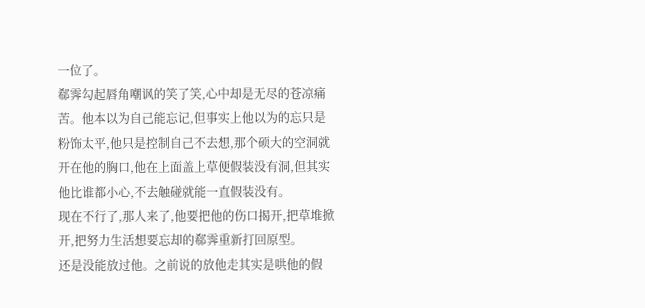一位了。
郗霁勾起唇角嘲讽的笑了笑,心中却是无尽的苍凉痛苦。他本以为自己能忘记,但事实上他以为的忘只是粉饰太平,他只是控制自己不去想,那个硕大的空洞就开在他的胸口,他在上面盖上草便假装没有洞,但其实他比谁都小心,不去触碰就能一直假装没有。
现在不行了,那人来了,他要把他的伤口揭开,把草堆掀开,把努力生活想要忘却的郗霁重新打回原型。
还是没能放过他。之前说的放他走其实是哄他的假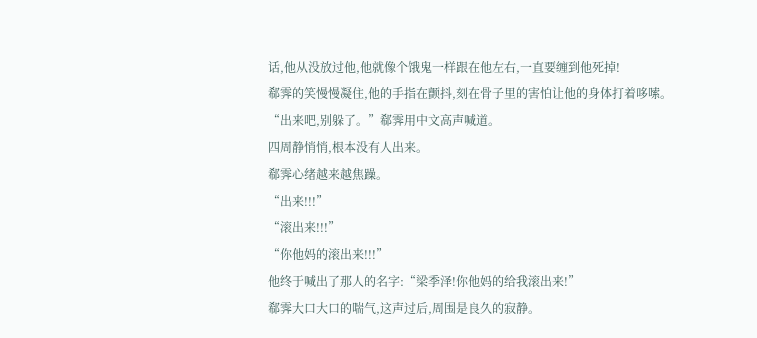话,他从没放过他,他就像个饿鬼一样跟在他左右,一直要缠到他死掉!
郗霁的笑慢慢凝住,他的手指在颤抖,刻在骨子里的害怕让他的身体打着哆嗦。
“出来吧,别躲了。”郗霁用中文高声喊道。
四周静悄悄,根本没有人出来。
郗霁心绪越来越焦躁。
“出来!!!”
“滚出来!!!”
“你他妈的滚出来!!!”
他终于喊出了那人的名字:“梁季泽!你他妈的给我滚出来!”
郗霁大口大口的喘气,这声过后,周围是良久的寂静。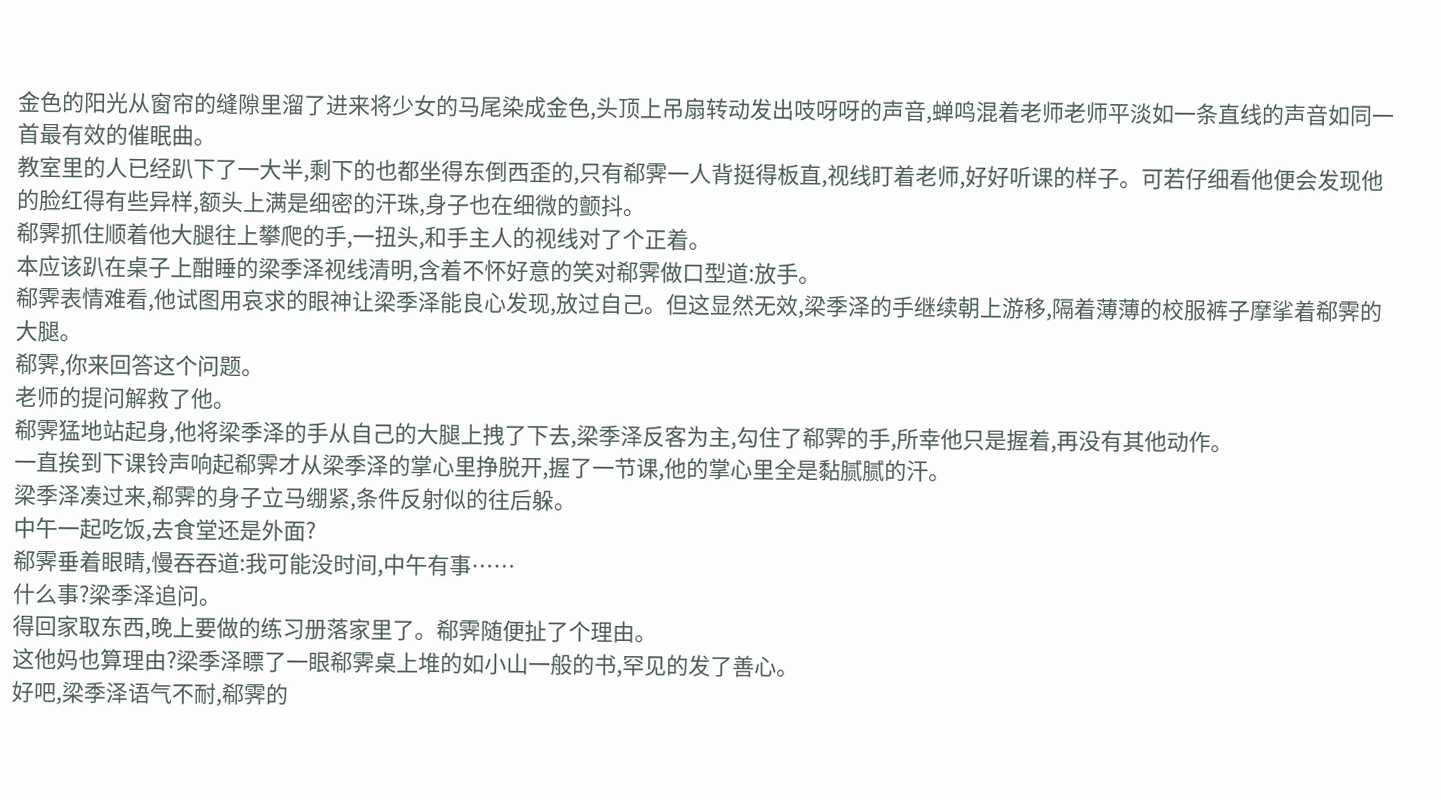金色的阳光从窗帘的缝隙里溜了进来将少女的马尾染成金色,头顶上吊扇转动发出吱呀呀的声音,蝉鸣混着老师老师平淡如一条直线的声音如同一首最有效的催眠曲。
教室里的人已经趴下了一大半,剩下的也都坐得东倒西歪的,只有郗霁一人背挺得板直,视线盯着老师,好好听课的样子。可若仔细看他便会发现他的脸红得有些异样,额头上满是细密的汗珠,身子也在细微的颤抖。
郗霁抓住顺着他大腿往上攀爬的手,一扭头,和手主人的视线对了个正着。
本应该趴在桌子上酣睡的梁季泽视线清明,含着不怀好意的笑对郗霁做口型道:放手。
郗霁表情难看,他试图用哀求的眼神让梁季泽能良心发现,放过自己。但这显然无效,梁季泽的手继续朝上游移,隔着薄薄的校服裤子摩挲着郗霁的大腿。
郗霁,你来回答这个问题。
老师的提问解救了他。
郗霁猛地站起身,他将梁季泽的手从自己的大腿上拽了下去,梁季泽反客为主,勾住了郗霁的手,所幸他只是握着,再没有其他动作。
一直挨到下课铃声响起郗霁才从梁季泽的掌心里挣脱开,握了一节课,他的掌心里全是黏腻腻的汗。
梁季泽凑过来,郗霁的身子立马绷紧,条件反射似的往后躲。
中午一起吃饭,去食堂还是外面?
郗霁垂着眼睛,慢吞吞道:我可能没时间,中午有事……
什么事?梁季泽追问。
得回家取东西,晚上要做的练习册落家里了。郗霁随便扯了个理由。
这他妈也算理由?梁季泽瞟了一眼郗霁桌上堆的如小山一般的书,罕见的发了善心。
好吧,梁季泽语气不耐,郗霁的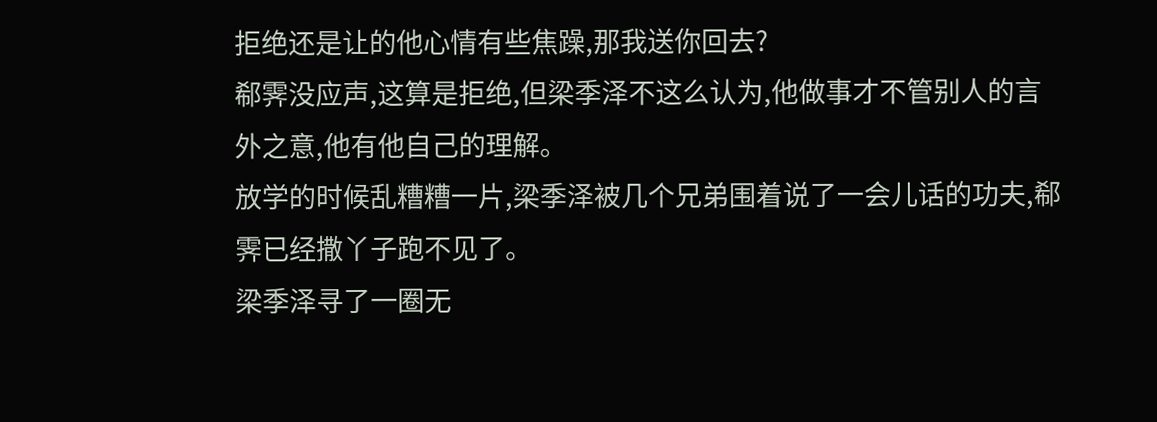拒绝还是让的他心情有些焦躁,那我送你回去?
郗霁没应声,这算是拒绝,但梁季泽不这么认为,他做事才不管别人的言外之意,他有他自己的理解。
放学的时候乱糟糟一片,梁季泽被几个兄弟围着说了一会儿话的功夫,郗霁已经撒丫子跑不见了。
梁季泽寻了一圈无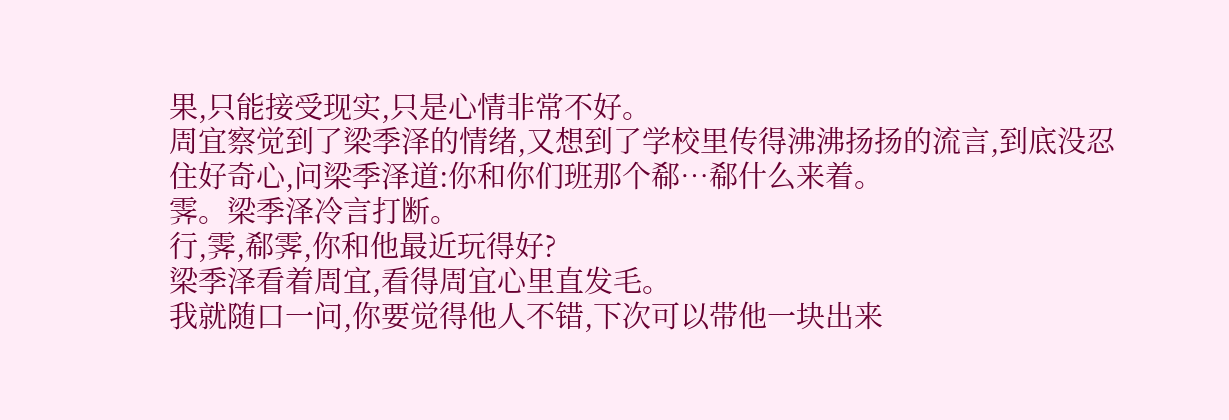果,只能接受现实,只是心情非常不好。
周宜察觉到了梁季泽的情绪,又想到了学校里传得沸沸扬扬的流言,到底没忍住好奇心,问梁季泽道:你和你们班那个郗…郗什么来着。
霁。梁季泽冷言打断。
行,霁,郗霁,你和他最近玩得好?
梁季泽看着周宜,看得周宜心里直发毛。
我就随口一问,你要觉得他人不错,下次可以带他一块出来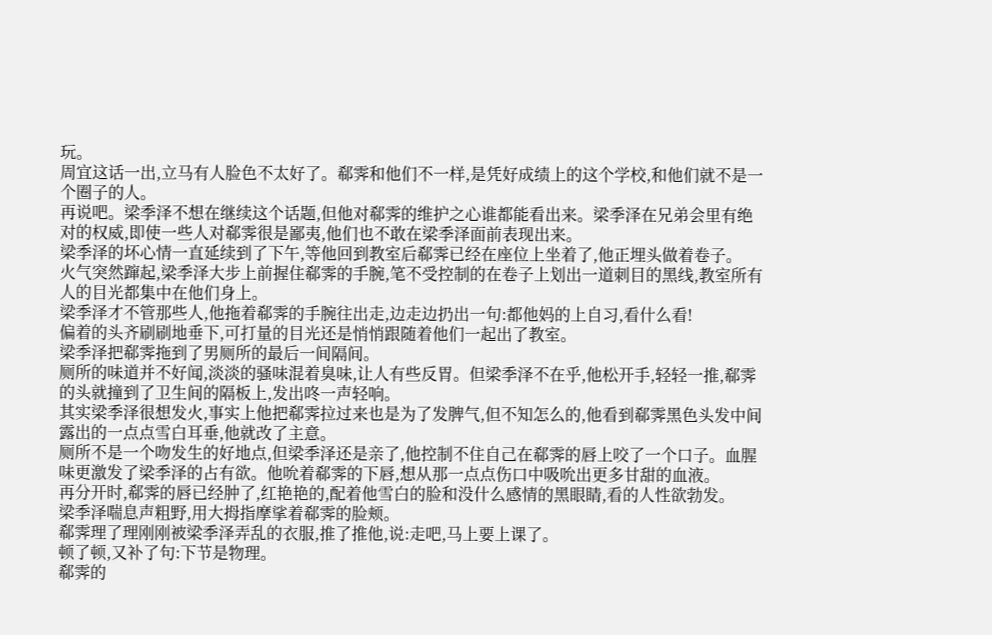玩。
周宜这话一出,立马有人脸色不太好了。郗霁和他们不一样,是凭好成绩上的这个学校,和他们就不是一个圈子的人。
再说吧。梁季泽不想在继续这个话题,但他对郗霁的维护之心谁都能看出来。梁季泽在兄弟会里有绝对的权威,即使一些人对郗霁很是鄙夷,他们也不敢在梁季泽面前表现出来。
梁季泽的坏心情一直延续到了下午,等他回到教室后郗霁已经在座位上坐着了,他正埋头做着卷子。
火气突然蹿起,梁季泽大步上前握住郗霁的手腕,笔不受控制的在卷子上划出一道刺目的黑线,教室所有人的目光都集中在他们身上。
梁季泽才不管那些人,他拖着郗霁的手腕往出走,边走边扔出一句:都他妈的上自习,看什么看!
偏着的头齐刷刷地垂下,可打量的目光还是悄悄跟随着他们一起出了教室。
梁季泽把郗霁拖到了男厕所的最后一间隔间。
厕所的味道并不好闻,淡淡的骚味混着臭味,让人有些反胃。但梁季泽不在乎,他松开手,轻轻一推,郗霁的头就撞到了卫生间的隔板上,发出咚一声轻响。
其实梁季泽很想发火,事实上他把郗霁拉过来也是为了发脾气,但不知怎么的,他看到郗霁黑色头发中间露出的一点点雪白耳垂,他就改了主意。
厕所不是一个吻发生的好地点,但梁季泽还是亲了,他控制不住自己在郗霁的唇上咬了一个口子。血腥味更激发了梁季泽的占有欲。他吮着郗霁的下唇,想从那一点点伤口中吸吮出更多甘甜的血液。
再分开时,郗霁的唇已经肿了,红艳艳的,配着他雪白的脸和没什么感情的黑眼睛,看的人性欲勃发。
梁季泽喘息声粗野,用大拇指摩挲着郗霁的脸颊。
郗霁理了理刚刚被梁季泽弄乱的衣服,推了推他,说:走吧,马上要上课了。
顿了顿,又补了句:下节是物理。
郗霁的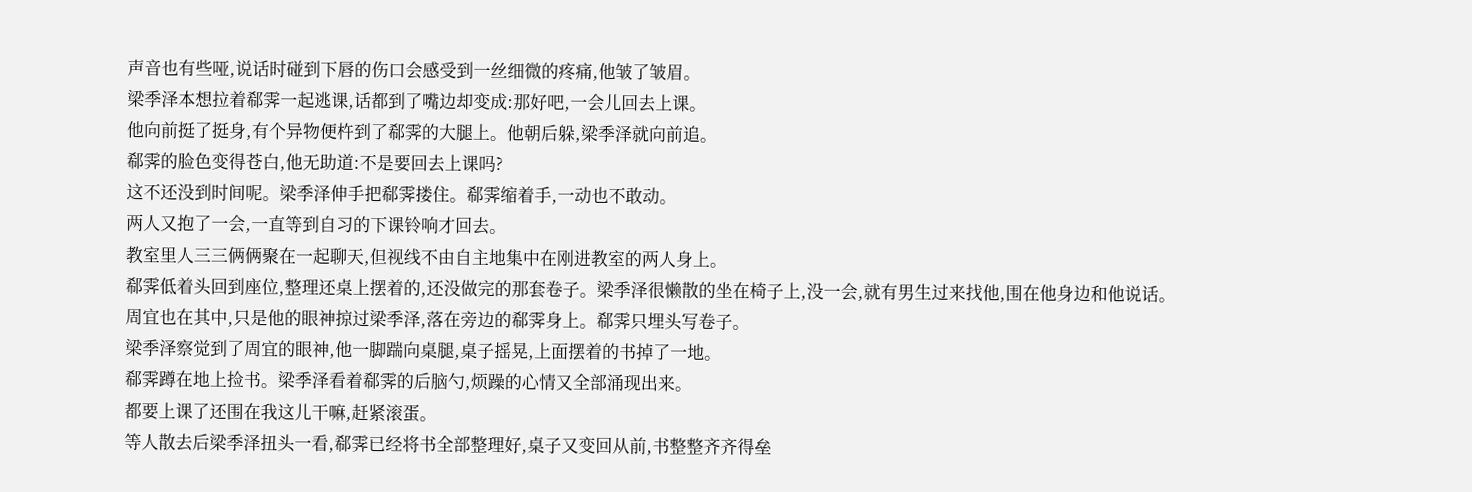声音也有些哑,说话时碰到下唇的伤口会感受到一丝细微的疼痛,他皱了皱眉。
梁季泽本想拉着郗霁一起逃课,话都到了嘴边却变成:那好吧,一会儿回去上课。
他向前挺了挺身,有个异物便杵到了郗霁的大腿上。他朝后躲,梁季泽就向前追。
郗霁的脸色变得苍白,他无助道:不是要回去上课吗?
这不还没到时间呢。梁季泽伸手把郗霁搂住。郗霁缩着手,一动也不敢动。
两人又抱了一会,一直等到自习的下课铃响才回去。
教室里人三三俩俩聚在一起聊天,但视线不由自主地集中在刚进教室的两人身上。
郗霁低着头回到座位,整理还桌上摆着的,还没做完的那套卷子。梁季泽很懒散的坐在椅子上,没一会,就有男生过来找他,围在他身边和他说话。
周宜也在其中,只是他的眼神掠过梁季泽,落在旁边的郗霁身上。郗霁只埋头写卷子。
梁季泽察觉到了周宜的眼神,他一脚踹向桌腿,桌子摇晃,上面摆着的书掉了一地。
郗霁蹲在地上捡书。梁季泽看着郗霁的后脑勺,烦躁的心情又全部涌现出来。
都要上课了还围在我这儿干嘛,赶紧滚蛋。
等人散去后梁季泽扭头一看,郗霁已经将书全部整理好,桌子又变回从前,书整整齐齐得垒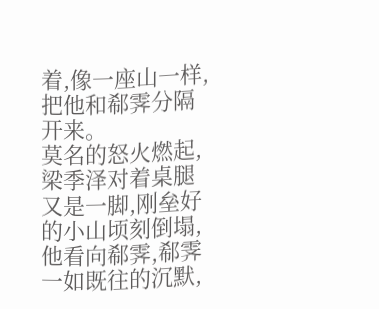着,像一座山一样,把他和郗霁分隔开来。
莫名的怒火燃起,梁季泽对着桌腿又是一脚,刚垒好的小山顷刻倒塌,他看向郗霁,郗霁一如既往的沉默,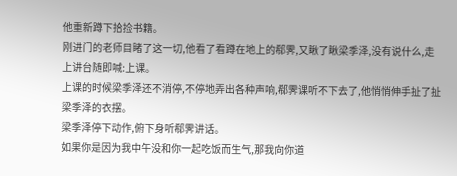他重新蹲下拾捡书籍。
刚进门的老师目睹了这一切,他看了看蹲在地上的郗霁,又瞅了瞅梁季泽,没有说什么,走上讲台随即喊:上课。
上课的时候梁季泽还不消停,不停地弄出各种声响,郗霁课听不下去了,他悄悄伸手扯了扯梁季泽的衣摆。
梁季泽停下动作,俯下身听郗霁讲话。
如果你是因为我中午没和你一起吃饭而生气,那我向你道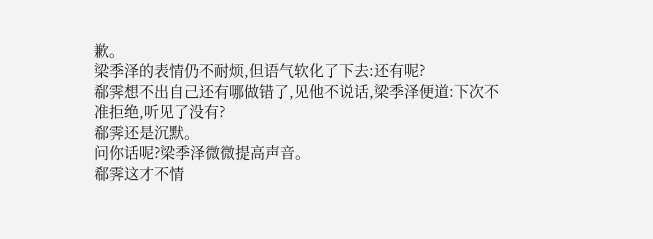歉。
梁季泽的表情仍不耐烦,但语气软化了下去:还有呢?
郗霁想不出自己还有哪做错了,见他不说话,梁季泽便道:下次不准拒绝,听见了没有?
郗霁还是沉默。
问你话呢?梁季泽微微提高声音。
郗霁这才不情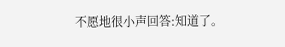不愿地很小声回答:知道了。